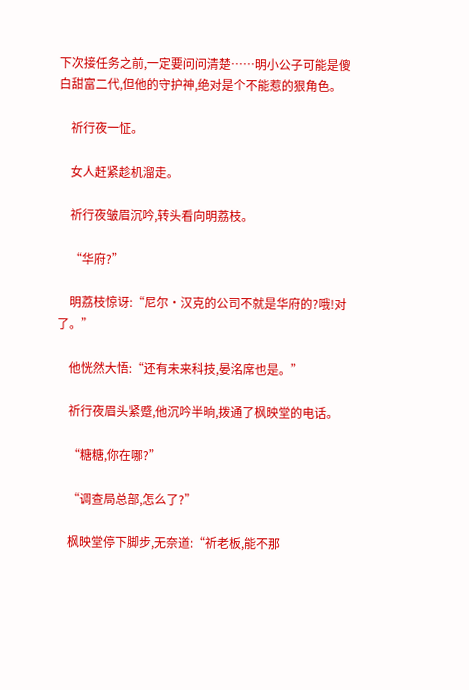下次接任务之前,一定要问问清楚……明小公子可能是傻白甜富二代,但他的守护神,绝对是个不能惹的狠角色。

    祈行夜一怔。

    女人赶紧趁机溜走。

    祈行夜皱眉沉吟,转头看向明荔枝。

    “华府?”

    明荔枝惊讶:“尼尔·汉克的公司不就是华府的?哦!对了。”

    他恍然大悟:“还有未来科技,晏洺席也是。”

    祈行夜眉头紧蹙,他沉吟半晌,拨通了枫映堂的电话。

    “糖糖,你在哪?”

    “调查局总部,怎么了?”

    枫映堂停下脚步,无奈道:“祈老板,能不那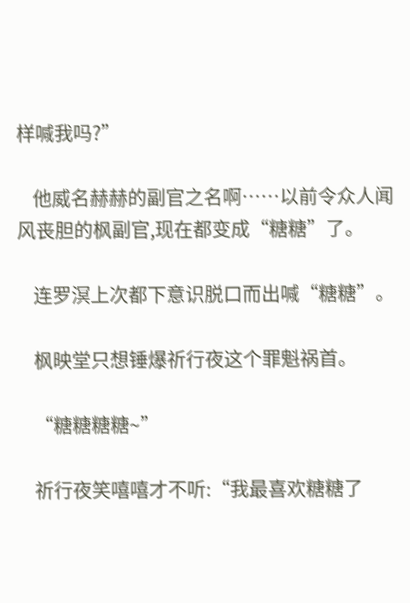样喊我吗?”

    他威名赫赫的副官之名啊……以前令众人闻风丧胆的枫副官,现在都变成“糖糖”了。

    连罗溟上次都下意识脱口而出喊“糖糖”。

    枫映堂只想锤爆祈行夜这个罪魁祸首。

    “糖糖糖糖~”

    祈行夜笑嘻嘻才不听:“我最喜欢糖糖了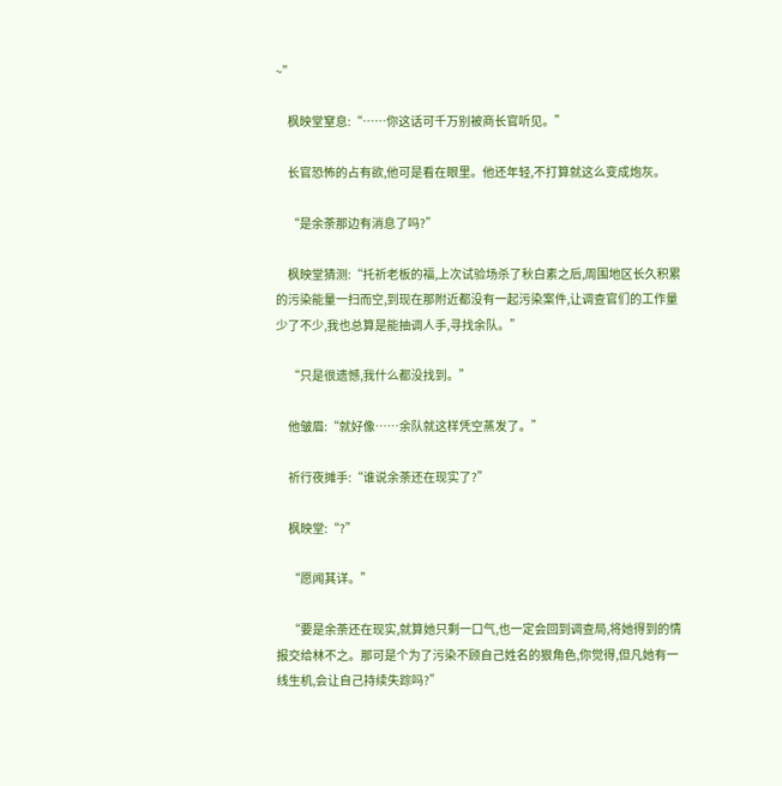~”

    枫映堂窒息:“……你这话可千万别被商长官听见。”

    长官恐怖的占有欲,他可是看在眼里。他还年轻,不打算就这么变成炮灰。

    “是余荼那边有消息了吗?”

    枫映堂猜测:“托祈老板的福,上次试验场杀了秋白素之后,周围地区长久积累的污染能量一扫而空,到现在那附近都没有一起污染案件,让调查官们的工作量少了不少,我也总算是能抽调人手,寻找余队。”

    “只是很遗憾,我什么都没找到。”

    他皱眉:“就好像……余队就这样凭空蒸发了。”

    祈行夜摊手:“谁说余荼还在现实了?”

    枫映堂:“?”

    “愿闻其详。”

    “要是余荼还在现实,就算她只剩一口气,也一定会回到调查局,将她得到的情报交给林不之。那可是个为了污染不顾自己姓名的狠角色,你觉得,但凡她有一线生机,会让自己持续失踪吗?”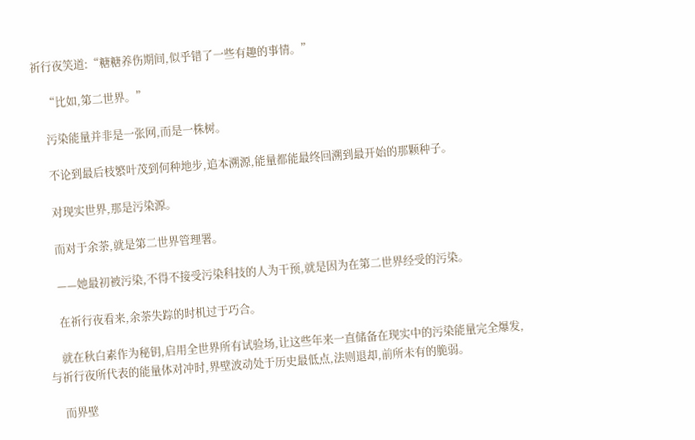祈行夜笑道:“糖糖养伤期间,似乎错了一些有趣的事情。”

    “比如,第二世界。”

    污染能量并非是一张网,而是一株树。

    不论到最后枝繁叶茂到何种地步,追本溯源,能量都能最终回溯到最开始的那颗种子。

    对现实世界,那是污染源。

    而对于余荼,就是第二世界管理署。

    ——她最初被污染,不得不接受污染科技的人为干预,就是因为在第二世界经受的污染。

    在祈行夜看来,余荼失踪的时机过于巧合。

    就在秋白素作为秘钥,启用全世界所有试验场,让这些年来一直储备在现实中的污染能量完全爆发,与祈行夜所代表的能量体对冲时,界壁波动处于历史最低点,法则退却,前所未有的脆弱。

    而界壁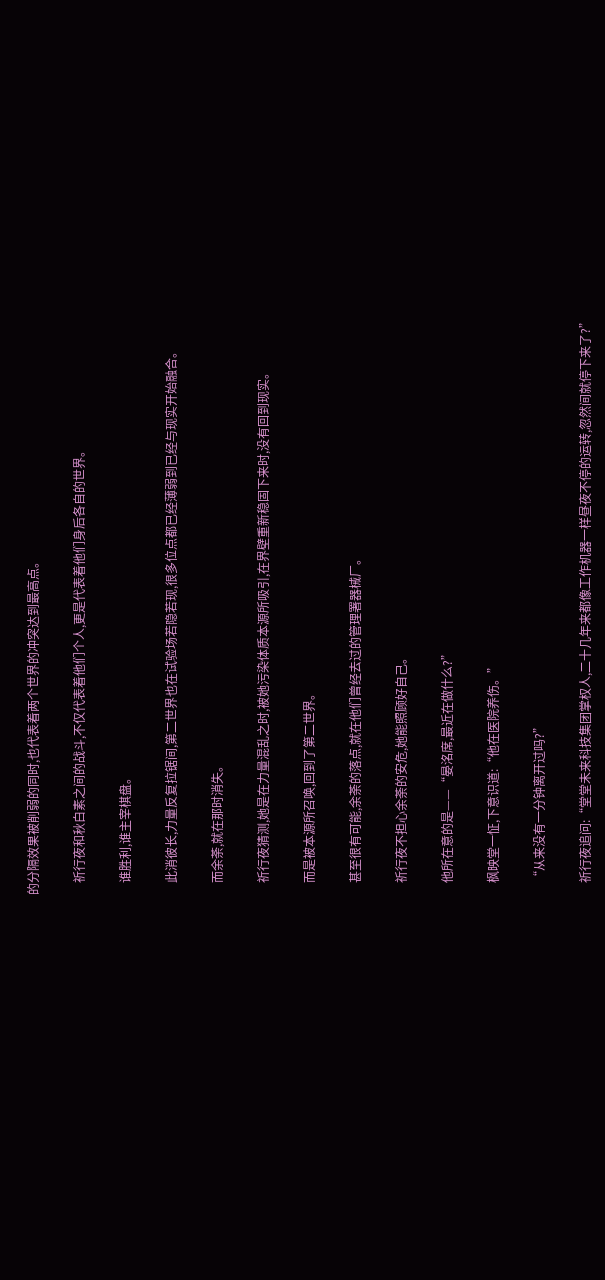的分隔效果被削弱的同时,也代表着两个世界的冲突达到最高点。

    祈行夜和秋白素之间的战斗,不仅代表着他们个人,更是代表着他们身后各自的世界。

    谁胜利,谁主宰棋盘。

    此消彼长,力量反复拉锯间,第二世界也在试验场若隐若现,很多位点都已经薄弱到已经与现实开始融合。

    而余荼,就在那时消失。

    祈行夜猜测,她是在力量混乱之时,被她污染体质本源所吸引,在界壁重新稳固下来时,没有回到现实。

    而是被本源所召唤,回到了第二世界。

    甚至很有可能,余荼的落点,就在他们曾经去过的管理署器械厂。

    祈行夜不担心余荼的安危,她能照顾好自己。

    他所在意的是——“晏洺席,最近在做什么?”

    枫映堂一怔,下意识道:“他在医院养伤。”

    “从来没有一分钟离开过吗?”

    祈行夜追问:“堂堂未来科技集团掌权人,二十几年来都像工作机器一样昼夜不停的运转,忽然间就停下来了?”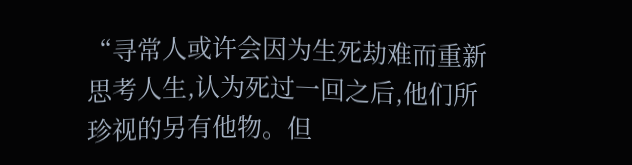“寻常人或许会因为生死劫难而重新思考人生,认为死过一回之后,他们所珍视的另有他物。但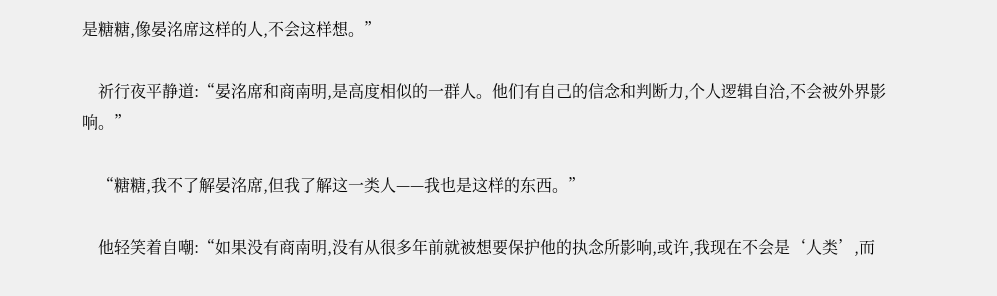是糖糖,像晏洺席这样的人,不会这样想。”

    祈行夜平静道:“晏洺席和商南明,是高度相似的一群人。他们有自己的信念和判断力,个人逻辑自洽,不会被外界影响。”

    “糖糖,我不了解晏洺席,但我了解这一类人——我也是这样的东西。”

    他轻笑着自嘲:“如果没有商南明,没有从很多年前就被想要保护他的执念所影响,或许,我现在不会是‘人类’,而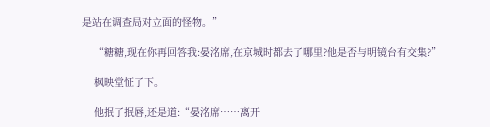是站在调查局对立面的怪物。”

    “糖糖,现在你再回答我:晏洺席,在京城时都去了哪里?他是否与明镜台有交集?”

    枫映堂怔了下。

    他抿了抿唇,还是道:“晏洺席……离开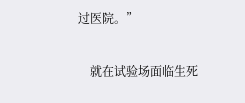过医院。”

    就在试验场面临生死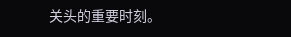关头的重要时刻。